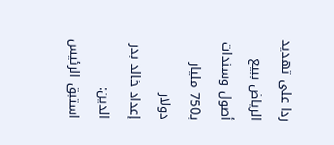ردا على تهديد الرياض ببيع أصول وسندات بـ750 مليار دولار
إعداد خالد بدر الدين:
استبق الرئيس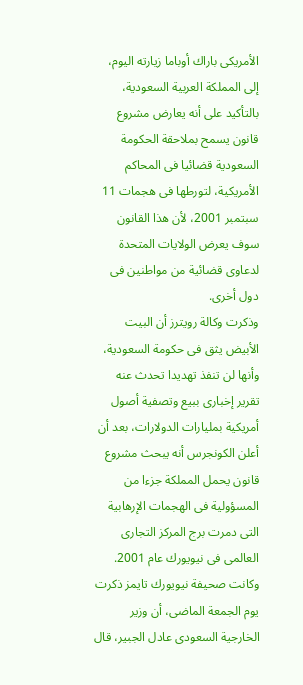الأمريكى باراك أوباما زيارته اليوم، إلى المملكة العربية السعودية، بالتأكيد على أنه يعارض مشروع قانون يسمح بملاحقة الحكومة السعودية قضائيا فى المحاكم الأمريكية، لتورطها فى هجمات 11 سبتمبر 2001، لأن هذا القانون سوف يعرض الولايات المتحدة لدعاوى قضائية من مواطنين فى دول أخرى.
وذكرت وكالة رويترز أن البيت الأبيض يثق فى حكومة السعودية، وأنها لن تنفذ تهديدا تحدث عنه تقرير إخبارى ببيع وتصفية أصول أمريكية بمليارات الدولارات، بعد أن أعلن الكونجرس أنه يبحث مشروع قانون يحمل المملكة جزءا من المسؤولية فى الهجمات الإرهابية التى دمرت برج المركز التجارى العالمى فى نيويورك عام 2001.
وكانت صحيفة نيويورك تايمز ذكرت يوم الجمعة الماضى، أن وزير الخارجية السعودى عادل الجبير، قال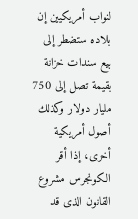لنواب أمريكيين إن بلاده ستضطر إلى بيع سندات خزانة بقيمة تصل إلى 750 مليار دولار وكذلك أصول أمريكية أخرى، إذا أقر الكونجرس مشروع القانون الذى قد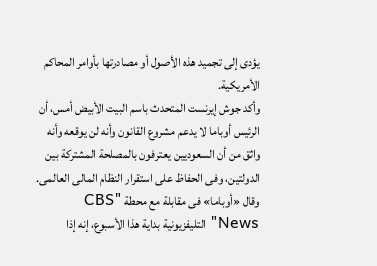يؤدى إلى تجميد هذه الأصول أو مصادرتها بأوامر المحاكم الأمريكية.
وأكد جوش إيرنست المتحدث باسم البيت الأبيض أمس، أن الرئيس أوباما لا يدعم مشروع القانون وأنه لن يوقعه وأنه واثق من أن السعوديين يعترفون بالمصلحة المشتركة بين الدولتين، وفى الحفاظ على استقرار النظام المالى العالمى.
وقال «أوباما» فى مقابلة مع محطة "CBS News" التليفزيونية بداية هذا الأسبوع، إنه إذا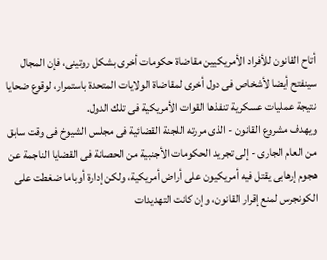أتاح القانون للأفراد الأمريكيين مقاضاة حكومات أخرى بشكل روتينى، فإن المجال سينفتح أيضا لأشخاص فى دول أخرى لمقاضاة الولايات المتحدة باستمرار، لوقوع ضحايا نتيجة عمليات عسكرية تنفذها القوات الأمريكية فى تلك الدول.
ويهدف مشروع القانون - الذى مررته اللجنة القضائية فى مجلس الشيوخ فى وقت سابق من العام الجارى - إلى تجريد الحكومات الأجنبية من الحصانة فى القضايا الناجمة عن هجوم إرهابى يقتل فيه أمريكيون على أراض أمريكية، ولكن إدارة أوباما ضغطت على الكونجرس لمنع إقرار القانون، وإن كانت التهديدات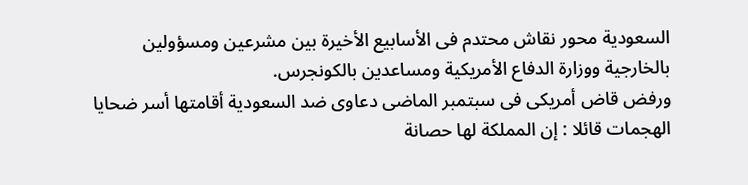السعودية محور نقاش محتدم فى الأسابيع الأخيرة بين مشرعين ومسؤولين بالخارجية ووزارة الدفاع الأمريكية ومساعدين بالكونجرس.
ورفض قاض أمريكى فى سبتمبر الماضى دعاوى ضد السعودية أقامتها أسر ضحايا الهجمات قائلا : إن المملكة لها حصانة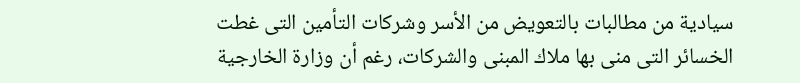سيادية من مطالبات بالتعويض من الأسر وشركات التأمين التى غطت الخسائر التى منى بها ملاك المبنى والشركات، رغم أن وزارة الخارجية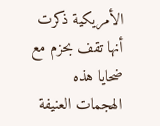الأمريكية ذكرت أنها تقف بحزم مع ضحايا هذه الهجمات العنيفة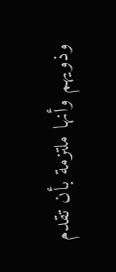وذويهم وأنها ملتزمة بأن تقدم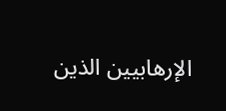الإرهابيين الذين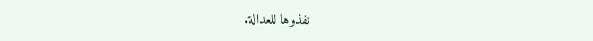نفذوها للعدالة.